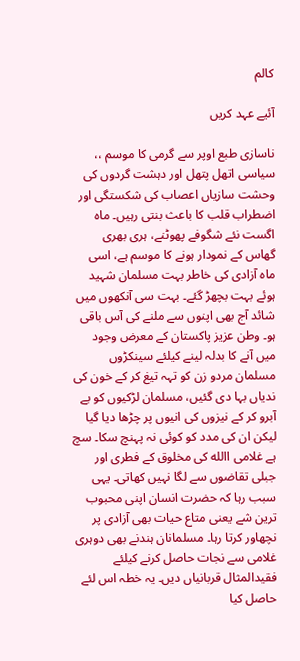کالم

آئیے عہد کریں

ناسازی طبع اوپر سے گرمی کا موسم ،، سیاسی اتھل پتھل اور دہشت گردوں کی وحشت سازیاں اعصاب کی شکستگی اور اضطراب قلب کا باعث بنتی رہیں۔ ماہ اگست نئے شگوفے پھوٹنے، ہری بھری گھاس کے نمودار ہونے کا موسم ہے، اسی ماہ آزادی کی خاطر بہت مسلمان شہید ہوئے بہت بچھڑ گئے۔ بہت سی آنکھوں میں شائد آج بھی اپنوں سے ملنے کی آس باقی ہو۔ وطن عزیز پاکستان کے معرض وجود میں آنے کا بدلہ لینے کیلئے سینکڑوں مسلمان مردو زن کو تہہ تیغ کر کے خون کی ندیاں بہا دی گئیں، مسلمان لڑکیوں کو بے آبرو کر کے نیزوں کی انیوں پر چڑھا دیا گیا لیکن ان کی مدد کو کوئی نہ پہنچ سکا۔ سچ ہے غلامی االله کی مخلوق کے فطری اور جبلی تقاضوں سے لگا نہیں کھاتی۔ یہی سبب رہا کہ حضرت انسان اپنی محبوب ترین شے یعنی متاع حیات بھی آزادی پر نچھاور کرتا رہا۔ مسلمانان ہندنے بھی دوہری غلامی سے نجات حاصل کرنے کیلئے فقیدالمثال قربانیاں دیں۔ یہ خطہ اس لئے حاصل کیا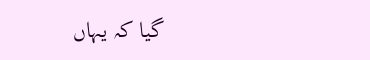گیا کہ یہاں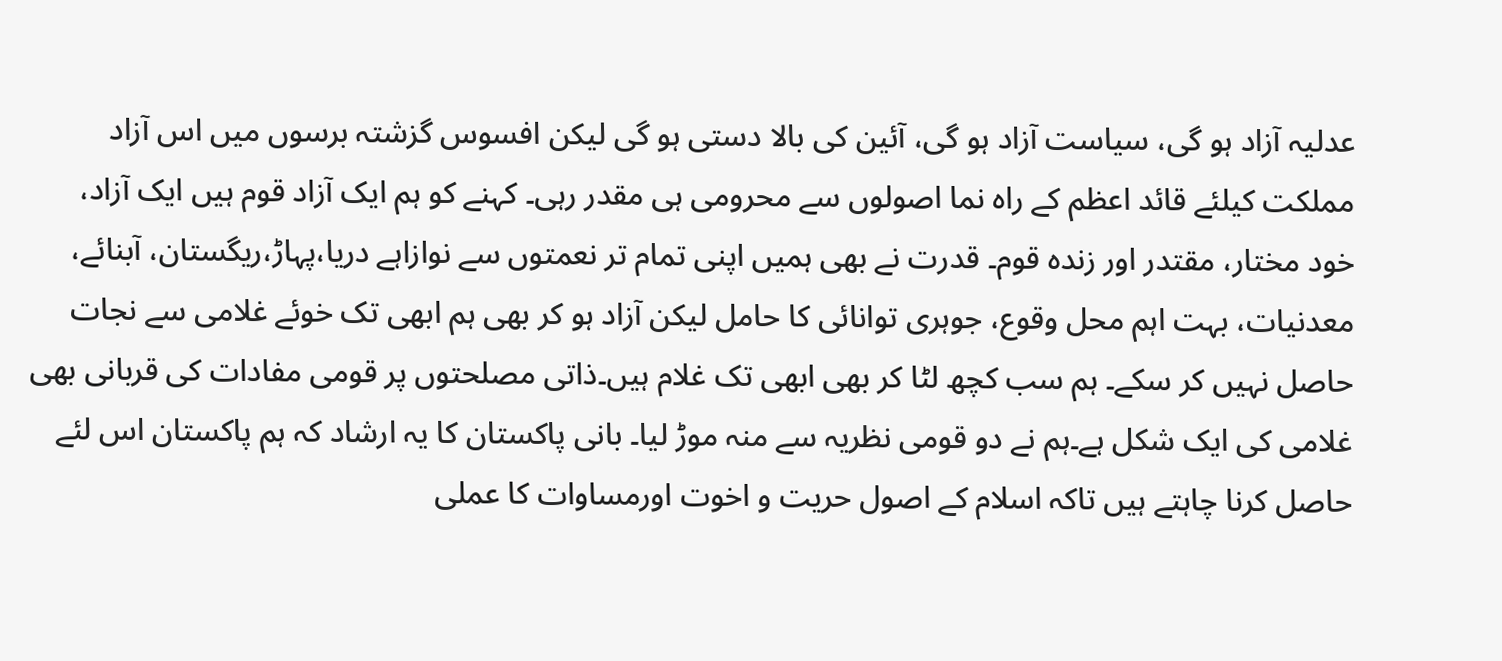عدلیہ آزاد ہو گی، سیاست آزاد ہو گی، آئین کی بالا دستی ہو گی لیکن افسوس گزشتہ برسوں میں اس آزاد مملکت کیلئے قائد اعظم کے راہ نما اصولوں سے محرومی ہی مقدر رہی۔ کہنے کو ہم ایک آزاد قوم ہیں ایک آزاد، خود مختار، مقتدر اور زندہ قوم۔ قدرت نے بھی ہمیں اپنی تمام تر نعمتوں سے نوازاہے دریا،پہاڑ،ریگستان، آبنائے، معدنیات، بہت اہم محل وقوع، جوہری توانائی کا حامل لیکن آزاد ہو کر بھی ہم ابھی تک خوئے غلامی سے نجات حاصل نہیں کر سکے۔ ہم سب کچھ لٹا کر بھی ابھی تک غلام ہیں۔ذاتی مصلحتوں پر قومی مفادات کی قربانی بھی غلامی کی ایک شکل ہے۔ہم نے دو قومی نظریہ سے منہ موڑ لیا۔ بانی پاکستان کا یہ ارشاد کہ ہم پاکستان اس لئے حاصل کرنا چاہتے ہیں تاکہ اسلام کے اصول حریت و اخوت اورمساوات کا عملی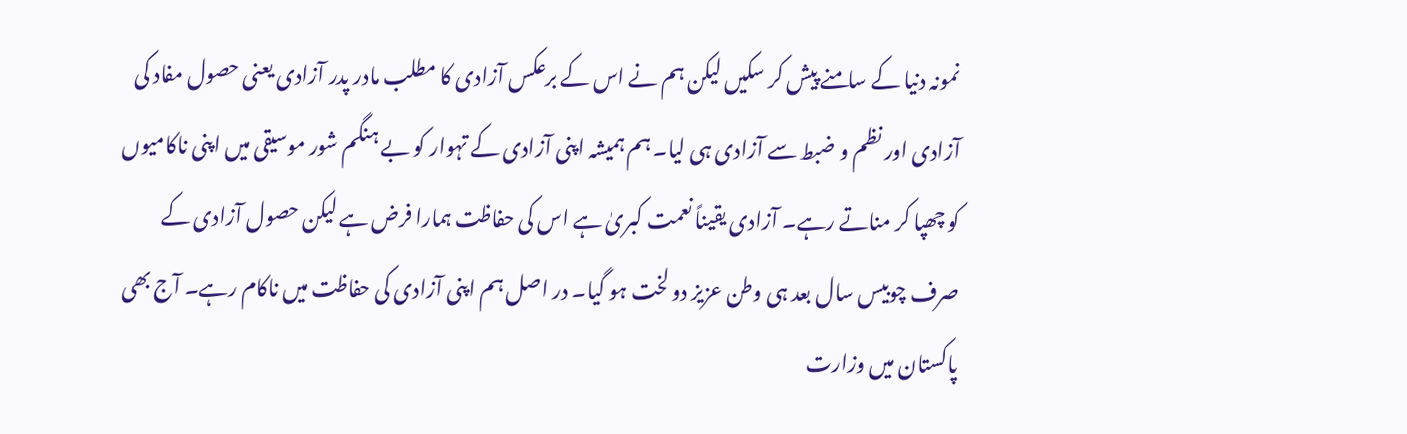نمونہ دنیا کے سامنے پیش کر سکیں لیکن ہم نے اس کے برعکس آزادی کا مطلب مادر پدر آزادی یعنی حصول مفاد کی آزادی اور نظم و ضبط سے آزادی ہی لیا۔ ہم ہمیشہ اپنی آزادی کے تہوار کو بے ہنگم شور موسیقی میں اپنی ناکامیوں کو چھپا کر مناتے رہے۔ آزادی یقیناً نعمت کبریٰ ہے اس کی حفاظت ہمارا فرض ہے لیکن حصول آزادی کے صرف چوبیس سال بعد ہی وطن عزیز دو لخت ہو گیا۔ در اصل ہم اپنی آزادی کی حفاظت میں ناکام رہے۔ آج بھی پاکستان میں وزارت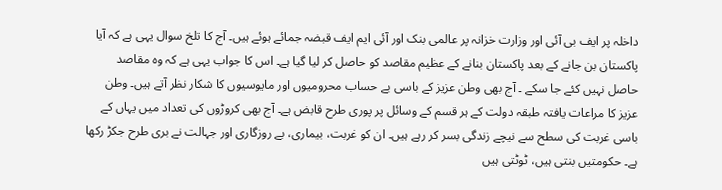داخلہ پر ایف بی آئی اور وزارت خزانہ پر عالمی بنک اور آئی ایم ایف قبضہ جمائے ہوئے ہیں۔ آج کا تلخ سوال یہی ہے کہ آیا پاکستان بن جانے کے بعد پاکستان بنانے کے عظیم مقاصد کو حاصل کر لیا گیا ہے۔ اس کا جواب یہی ہے کہ وہ مقاصد حاصل نہیں کئے جا سکے ۔ آج بھی وطن عزیز کے باسی بے حساب محرومیوں اور مایوسیوں کا شکار نظر آتے ہیں۔ وطن عزیز کا مراعات یافتہ طبقہ دولت کے ہر قسم کے وسائل پر پوری طرح قابض ہے۔ آج بھی کروڑوں کی تعداد میں یہاں کے باسی غربت کی سطح سے نیچے زندگی بسر کر رہے ہیں۔ ان کو غربت، بیماری، بے روزگاری اور جہالت نے بری طرح جکڑ رکھا ہے۔ حکومتیں بنتی ہیں، ٹوٹتی ہیں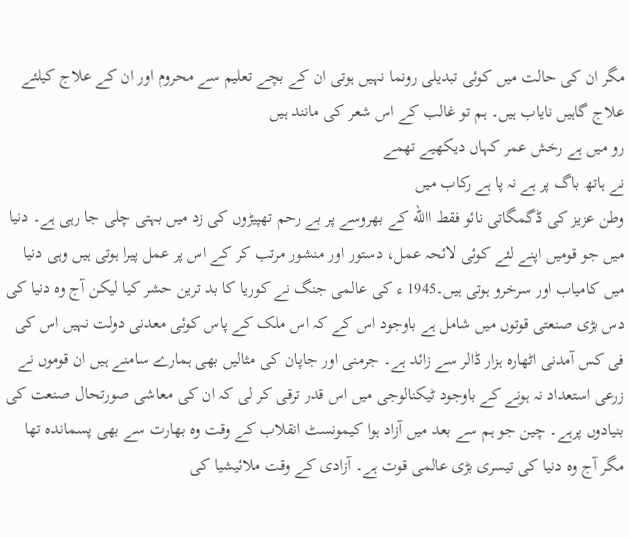مگر ان کی حالت میں کوئی تبدیلی رونما نہیں ہوتی ان کے بچے تعلیم سے محروم اور ان کے علاج کیلئے علاج گاہیں نایاب ہیں۔ ہم تو غالب کے اس شعر کی مانند ہیں
رو میں ہے رخش عمر کہاں دیکھیے تھمے
نے ہاتھ باگ پر ہے نہ پا ہے رکاب میں
وطن عزیز کی ڈگمگاتی نائو فقط االله کے بھروسے پر بے رحم تھپیڑوں کی زد میں بہتی چلی جا رہی ہے۔ دنیا میں جو قومیں اپنے لئے کوئی لائحہ عمل، دستور اور منشور مرتب کر کے اس پر عمل پیرا ہوتی ہیں وہی دنیا میں کامیاب اور سرخرو ہوتی ہیں۔1945 ء کی عالمی جنگ نے کوریا کا بد ترین حشر کیا لیکن آج وہ دنیا کی دس بڑی صنعتی قوتوں میں شامل ہے باوجود اس کے کہ اس ملک کے پاس کوئی معدنی دولت نہیں اس کی فی کس آمدنی اٹھارہ ہزار ڈالر سے زائد ہے۔ جرمنی اور جاپان کی مثالیں بھی ہمارے سامنے ہیں ان قوموں نے زرعی استعداد نہ ہونے کے باوجود ٹیکنالوجی میں اس قدر ترقی کر لی کہ ان کی معاشی صورتحال صنعت کی بنیادوں پرہے۔ چین جو ہم سے بعد میں آزاد ہوا کیمونسٹ انقلاب کے وقت وہ بھارت سے بھی پسماندہ تھا مگر آج وہ دنیا کی تیسری بڑی عالمی قوت ہے۔ آزادی کے وقت ملائیشیا کی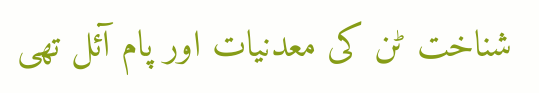شناخت ٹن کی معدنیات اور پام آئل تھی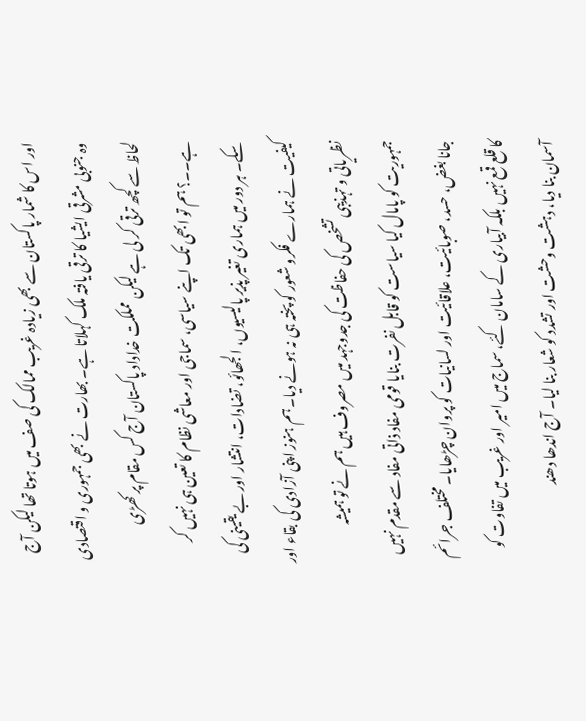اور اس کا شمار پاکستان سے بھی زیادہ غریب ممالک کی صف میں ہوتا تھا لیکن آج وہ جنوبی مشرقی ایشیا کا ترقی یافتہ ملک کہلاتا ہے۔ بھارت نے بھی جمہوری و اقتصادی لحاظ سے کچھ ترقی کر لی ہے لیکن مملکت خداداد پاکستان آج کس مقام پر کھڑی ہے۔۔؟ ہم تو ابھی تک اپنے سیاسی، سماجی اور معاشی نظام کا تعین ہی نہیں کر سکے۔ ہر دور میں ہماری تغیر پذیر پالیسیوں، الجھائو، تضادات، انتشار اور بے یقینی کی کیفیت نے ہمارے فکرو شعور کو پختہ ہی نہ ہونے دیا۔ہم ہنوز اپنی آزادی کی بقاء اور نظریاتی و تہذیبی تشخص کی حفاظت کی جدوجہد میں مصروف ہیں ہم نے تو ہمیشہ جمہوریت کو پامال کیا سیاست کو قابل نفرت بنایا قومی مفاد ذاتی مفاد سے مقدم نہیں جانا بغض، حسد، صوبائیت، علاقائیت اور لسانیات کو پروان چڑھایا۔ مختلف جرائم کا قلع قمع نہیں بلکہ آبیاری کے سامان کئے، سماج میں امیر اور غریب میں تفاوت کو آسمان بنا دیا، دہشت وحشت اور تشدد کو شعار بنا لیا۔ آج اندھا دھند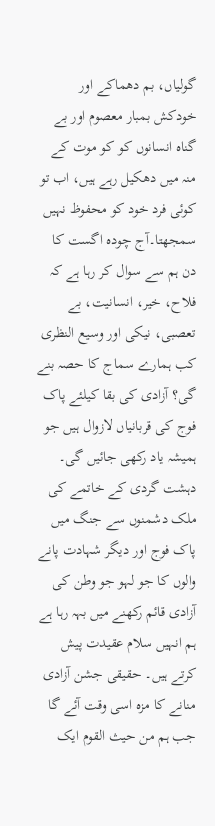گولیاں، بم دھماکے اور خودکش بمبار معصوم اور بے گناہ انسانوں کو کو موت کے منہ میں دھکیل رہے ہیں، اب تو کوئی فرد خود کو محفوظ نہیں سمجھتا۔آج چودہ اگست کا دن ہم سے سوال کر رہا ہے کہ فلاح، خیر، انسانیت، بے تعصبی، نیکی اور وسیع النظری کب ہمارے سماج کا حصہ بنے گی؟ آزادی کی بقا کیلئے پاک فوج کی قربانیاں لازوال ہیں جو ہمیشہ یاد رکھی جائیں گی۔ دہشت گردی کے خاتمے کی ملک دشمنوں سے جنگ میں پاک فوج اور دیگر شہادت پانے والوں کا جو لہو جو وطن کی آزادی قائم رکھنے میں بہہ رہا ہے ہم انہیں سلام عقیدت پیش کرتے ہیں۔ حقیقی جشن آزادی منانے کا مزہ اسی وقت آئے گا جب ہم من حیث القوم ایک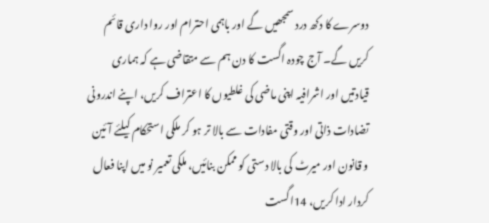دوسرے کا دکھ درد سمجھیں گے اور باہمی احترام اور روا داری قائم کریں گے۔ آج چودہ اگست کا دن ہم سے متقاضی ہے کہ ہماری قیادتیں اور اشرافیہ اپنی ماضی کی غلطیوں کا اعتراف کریں، اپنے اندرونی تضادات ذاتی اور وقتی مفادات سے بالا تر ہو کر ملکی استحکام کیلئے آئین و قانون اور میرٹ کی بالا دستی کو ممکن بنائیں، ملکی تعمیر نو میں اپنا فعال کردار ادا کریں، 14اگست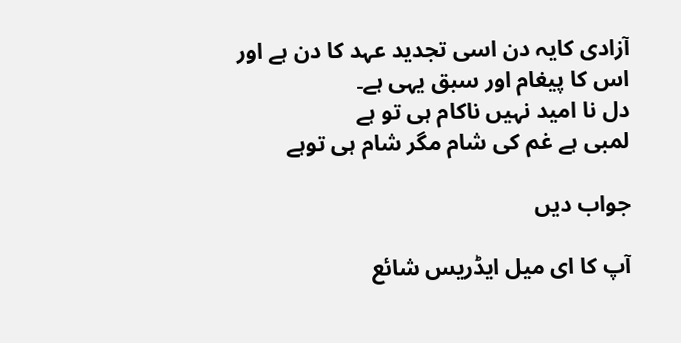آزادی کایہ دن اسی تجدید عہد کا دن ہے اور اس کا پیغام اور سبق یہی ہے۔
دل نا امید نہیں ناکام ہی تو ہے
لمبی ہے غم کی شام مگر شام ہی توہے

جواب دیں

آپ کا ای میل ایڈریس شائع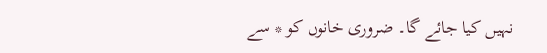نہیں کیا جائے گا۔ ضروری خانوں کو * سے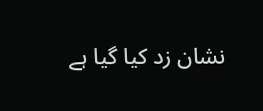نشان زد کیا گیا ہے